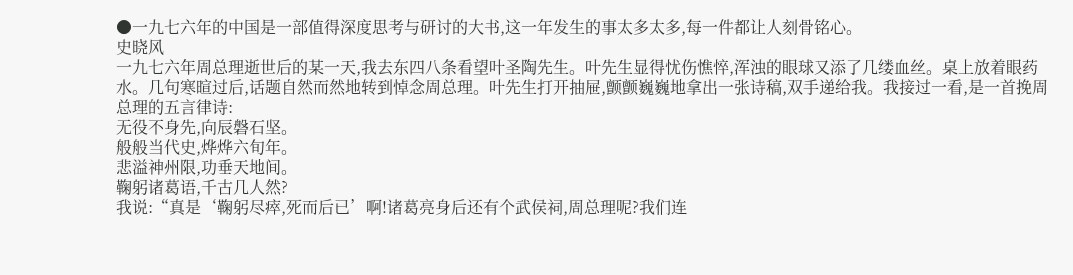●一九七六年的中国是一部值得深度思考与研讨的大书,这一年发生的事太多太多,每一件都让人刻骨铭心。
史晓风
一九七六年周总理逝世后的某一天,我去东四八条看望叶圣陶先生。叶先生显得忧伤憔悴,浑浊的眼球又添了几缕血丝。桌上放着眼药水。几句寒暄过后,话题自然而然地转到悼念周总理。叶先生打开抽屉,颤颤巍巍地拿出一张诗稿,双手递给我。我接过一看,是一首挽周总理的五言律诗:
无役不身先,向辰磐石坚。
般般当代史,烨烨六旬年。
悲溢神州限,功垂天地间。
鞠躬诸葛语,千古几人然?
我说:“真是‘鞠躬尽瘁,死而后已’啊!诸葛亮身后还有个武侯祠,周总理呢?我们连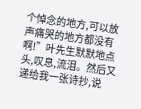个悼念的地方,可以放声痛哭的地方都没有啊!”叶先生默默地点头,叹息,流泪。然后又递给我一张诗抄,说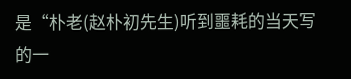是“朴老(赵朴初先生)听到噩耗的当天写的一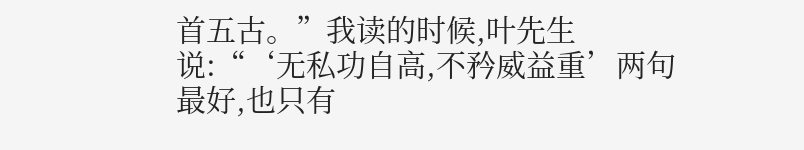首五古。”我读的时候,叶先生说:“‘无私功自高,不矜威益重’两句最好,也只有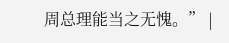周总理能当之无愧。” |